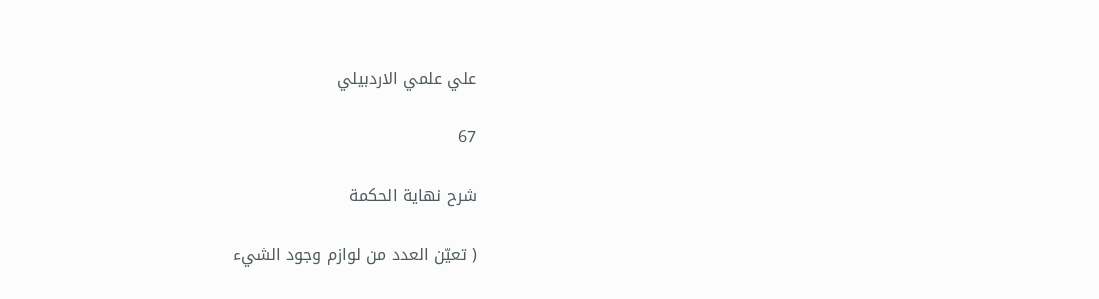علي علمي الاردبيلي

67

شرح نهاية الحكمة

( تعيّن العدد من لوازم وجود الشيء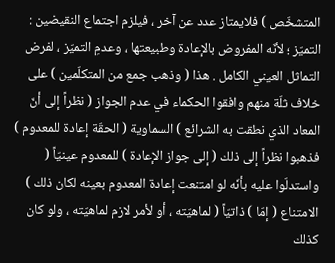المتشخّص ) فلايمتاز عدد عن آخر ، فيلزم اجتماع النقيضين : التميّز ؛ لأنّه المفروض بالإعادة وطبيعتها ، وعدمِ التميّز ، لفرض التماثل العيني الكامل . هذا ( وذهب جمع من المتكلّمين ) على خلاف ثلّة منهم وافقوا الحكماء في عدم الجواز ( نظراً إلى أنّ المعاد الذي نطقت به الشرائع ) السماوية ( الحقّة إعادة للمعدوم ) فذهبوا نظراً إلى ذلك ( إلى جواز الإعادة ) للمعدوم عينيّاً ( واستدلّوا عليه بأنّه لو امتنعت إعادة المعدوم بعينه لكان ذلك ) الامتناع ( إمّا ) ذاتيّاً ( لماهيّته ، أو لأمر لازم لماهيّته ، ولو كان كذلك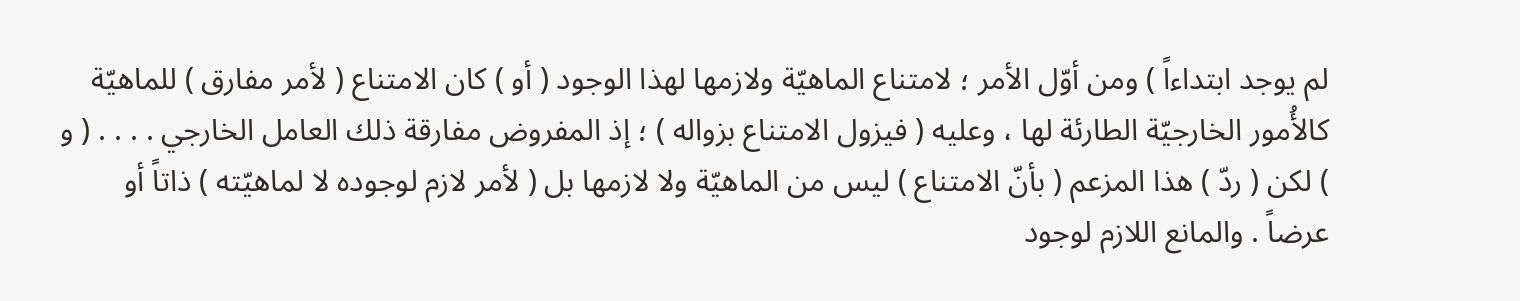لم يوجد ابتداءاً ) ومن أوّل الأمر ؛ لامتناع الماهيّة ولازمها لهذا الوجود ( أو ) كان الامتناع ( لأمر مفارق ) للماهيّة كالأُمور الخارجيّة الطارئة لها ، وعليه ( فيزول الامتناع بزواله ) ؛ إذ المفروض مفارقة ذلك العامل الخارجي . . . . ( و ) لكن ( ردّ ) هذا المزعم ( بأنّ الامتناع ) ليس من الماهيّة ولا لازمها بل ( لأمر لازم لوجوده لا لماهيّته ) ذاتاً أو عرضاً . والمانع اللازم لوجود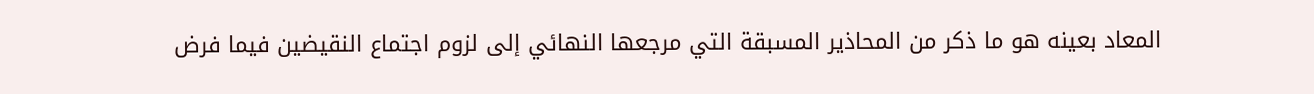المعاد بعينه هو ما ذكر من المحاذير المسبقة التي مرجعها النهائي إلى لزوم اجتماع النقيضين فيما فرض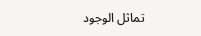تماثل الوجود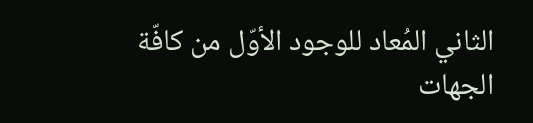الثاني المُعاد للوجود الأوّل من كافّة الجهات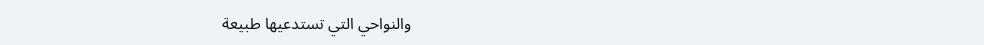والنواحي التي تستدعيها طبيعة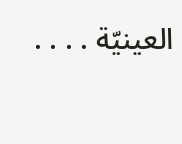العينيّة . . . .